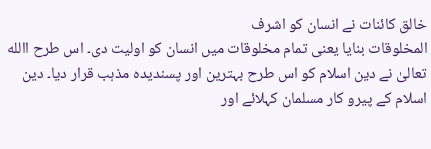خالق کائنات نے انسان کو اشرف
المخلوقات بنایا یعنی تمام مخلوقات میں انسان کو اولیت دی۔ اس طرح االله
تعالیٰ نے دین اسلام کو اس طرح بہترین اور پسندیدہ مذہب قرار دیا۔ دین
اسلام کے پیرو کار مسلمان کہلائے اور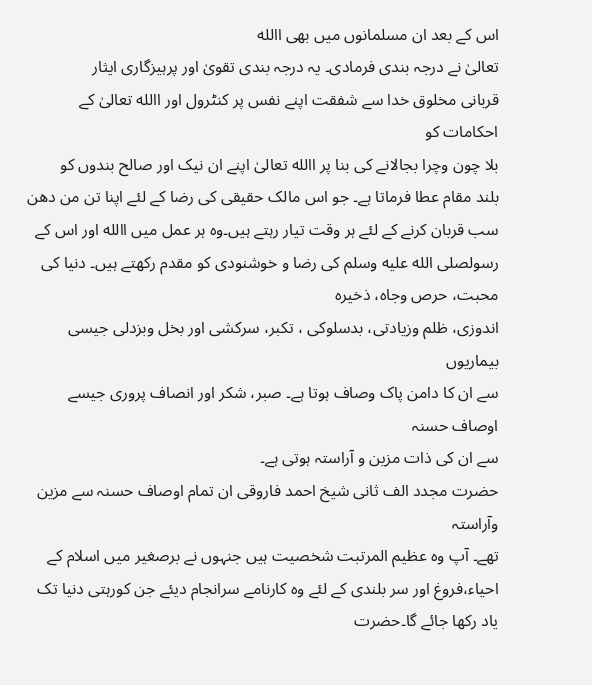اس کے بعد ان مسلمانوں میں بھی االله
تعالیٰ نے درجہ بندی فرمادی۔ یہ درجہ بندی تقویٰ اور پرہیزگاری ایثار
قربانی مخلوق خدا سے شفقت اپنے نفس پر کنٹرول اور االله تعالیٰ کے احکامات کو
بلا چون وچرا بجالانے کی بنا پر االله تعالیٰ اپنے ان نیک اور صالح بندوں کو
بلند مقام عطا فرماتا ہے۔ جو اس مالک حقیقی کی رضا کے لئے اپنا تن من دھن
سب قربان کرنے کے لئے ہر وقت تیار رہتے ہیں۔وہ ہر عمل میں االله اور اس کے
رسولصلى الله عليه وسلم کی رضا و خوشنودی کو مقدم رکھتے ہیں۔ دنیا کی محبت، حرص وجاہ، ذخیرہ
اندوزی، ظلم وزیادتی، بدسلوکی ، تکبر، سرکشی اور بخل وبزدلی جیسی بیماریوں
سے ان کا دامن پاک وصاف ہوتا ہے۔ صبر، شکر اور انصاف پروری جیسے اوصاف حسنہ
سے ان کی ذات مزین و آراستہ ہوتی ہے۔
حضرت مجدد الف ثانی شیخ احمد فاروقی ان تمام اوصاف حسنہ سے مزین وآراستہ
تھے۔ آپ وہ عظیم المرتبت شخصیت ہیں جنہوں نے برصغیر میں اسلام کے
احیاء،فروغ اور سر بلندی کے لئے وہ کارنامے سرانجام دیئے جن کورہتی دنیا تک
یاد رکھا جائے گا۔حضرت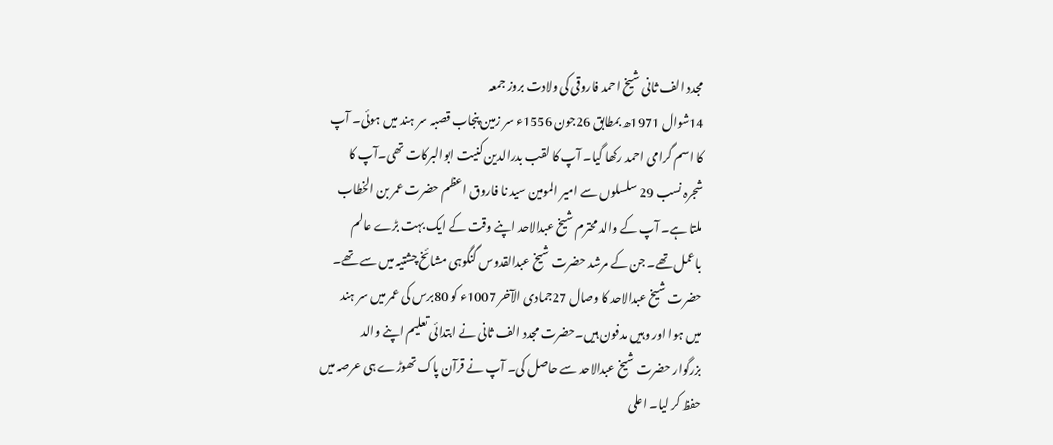مجدد الف ثانی شیخ احمد فاروقی کی ولادت بروز جمعہ
14شوال 1971ھ بمطابق 26جون 1556ء سر زمین پنجاب قصبہ سر ہند میں ہوئی۔ آپ
کا اسم گرامی احمد رکھا گیا۔ آپ کا لقب بدرالدین کنیت ابوالبرکات تھی۔آپ کا
شجرہ نسب 29 سلسلوں سے امیر المومین سید نا فاروق اعظم حضرت عمر بن الخطاب
ملتا ہے۔ آپ کے والد محترم شیخ عبدالاحد اپنے وقت کے ایک بہت بڑے عالم
باعمل تھے۔ جن کے مرشد حضرت شیخ عبدالقدوس گنگوہی مشائخ چشتیہ میں سے تھے۔
حضرت شیخ عبدالاحد کا وصال 27جمادی الآخر 1007ء کو 80برس کی عمر میں سر ہند
میں ہوا اور وہیں مدفون ہیں۔حضرت مجدد الف ثانی نے ابتدائی تعلیم اپنے والد
بزرگوار حضرت شیخ عبدالاحد سے حاصل کی۔ آپ نے قرآن پاک تھوڑے ہی عرصہ میں
حفظ کر لیا۔ اعلی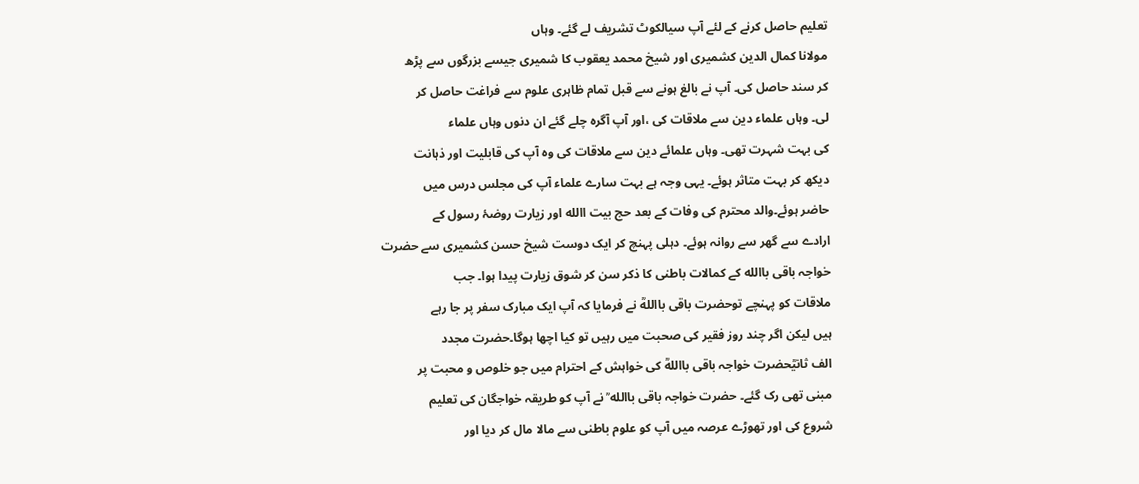تعلیم حاصل کرنے کے لئے آپ سیالکوٹ تشریف لے گئے۔ وہاں
مولانا کمال الدین کشمیری اور شیخ محمد یعقوب کا شمیری جیسے بزرگوں سے پڑھ
کر سند حاصل کی۔ آپ نے بالغ ہونے سے قبل تمام ظاہری علوم سے فراغت حاصل کر
لی۔ وہاں علماء دین سے ملاقات کی ،اور آپ آگرہ چلے گئے ان دنوں وہاں علماء
کی بہت شہرت تھی۔ وہاں علمائے دین سے ملاقات کی وہ آپ کی قابلیت اور ذہانت
دیکھ کر بہت متاثر ہوئے۔ یہی وجہ ہے بہت سارے علماء آپ کی مجلس درس میں
حاضر ہوئے۔والد محترم کی وفات کے بعد حج بیت االله اور زیارت روضۂ رسول کے
ارادے سے گھر سے روانہ ہوئے۔ دہلی پہنچ کر ایک دوست شیخ حسن کشمیری سے حضرت
خواجہ باقی باالله کے کمالات باطنی کا ذکر سن کر شوق زیارت پیدا ہوا۔ جب
ملاقات کو پہنچے توحضرت باقی بااللهؒ نے فرمایا کہ آپ ایک مبارک سفر پر جا رہے
ہیں لیکن اگر چند روز فقیر کی صحبت میں رہیں تو کیا اچھا ہوگا۔حضرت مجدد
الف ثانیؒحضرت خواجہ باقی بااللهؒ کی خواہش کے احترام میں جو خلوص و محبت پر
مبنی تھی رک گئے۔ حضرت خواجہ باقی باالله ؒ نے آپ کو طریقہ خواجگان کی تعلیم
شروع کی اور تھوڑے عرصہ میں آپ کو علوم باطنی سے مالا مال کر دیا اور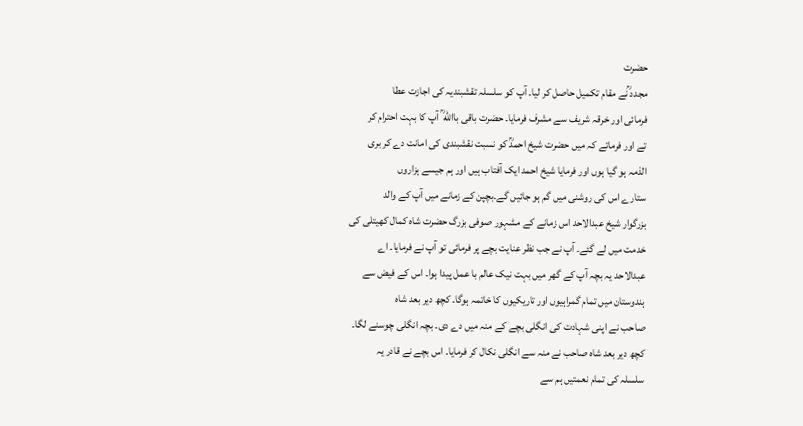حضرت
مجدد ؒنے مقام تکمیل حاصل کر لیا۔ آپ کو سلسلہ تقشبندیہ کی اجازت عطا
فرمائی اور خرقہ شریف سے مشرف فرمایا۔ حضرت باقی باالله ؒ آپ کا بہت احترام کر
تے اور فرماتے کہ میں حضرت شیخ احمدؒ کو نسبت نقشبندی کی امانت دے کر بری
الذمہ ہو گیا ہوں اور فرمایا شیخ احمد ایک آفتاب ہیں اور ہم جیسے ہزاروں
ستارے اس کی روشنی میں گم ہو جائیں گے۔بچپن کے زمانے میں آپ کے والد
بزرگوار شیخ عبدالاحد اس زمانے کے مشہور صوفی بزرگ حضرت شاہ کمال کھیتلی کی
خدمت میں لے گئے۔ آپ نے جب نظر عنایت بچے پر فرمائی تو آپ نے فرمایا۔ اے
عبدالاحد یہ بچہ آپ کے گھر میں بہت نیک عالم با عمل پیدا ہوا۔ اس کے فیض سے
ہندوستان میں تمام گمراہیوں اور تاریکیوں کا خاتمہ ہوگا۔ کچھ دیر بعد شاہ
صاحب نے اپنی شہادت کی انگلی بچے کے منہ میں دے دی۔ بچہ انگلی چوسنے لگا۔
کچھ دیر بعد شاہ صاحب نے منہ سے انگلی نکال کر فرمایا۔ اس بچے نے قادر یہ
سلسلہ کی تمام نعمتیں ہم سے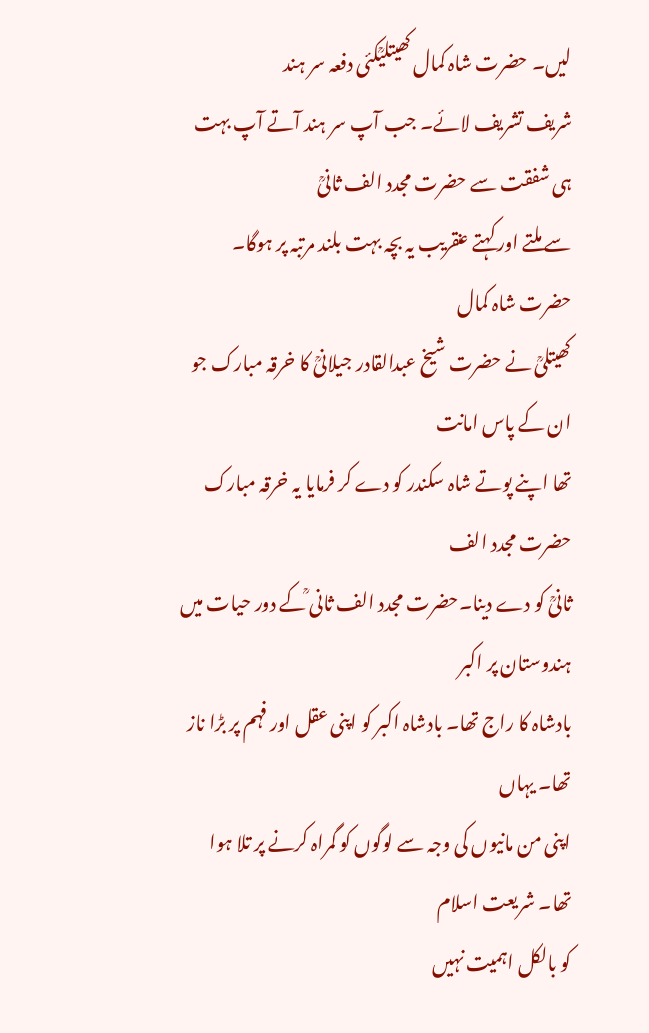لیں۔ حضرت شاہ کمال کھیتلیؒکئی دفعہ سر ہند
شریف تشریف لائے۔ جب آپ سر ہند آتے آپ بہت ہی شفقت سے حضرت مجدد الف ثانیؒ
سے ملتے اور کہتے عنقریب یہ بچہ بہت بلند مرتبہ پر ہوگا۔ حضرت شاہ کمال
کھیتلیؒ نے حضرت شیخ عبدالقادر جیلانیؒ کا خرقہ مبارک جو ان کے پاس امانت
تھا اپنے پوتے شاہ سکندر کو دے کر فرمایا یہ خرقہ مبارک حضرت مجدد الف
ثانیؒ کو دے دینا۔حضرت مجدد الف ثانی ؒکے دور حیات میں ہندوستان پر اکبر
بادشاہ کا راج تھا۔ بادشاہ اکبر کو اپنی عقل اور فہم پر بڑا ناز تھا۔ یہاں
اپنی من مانیوں کی وجہ سے لوگوں کو گمراہ کرنے پر تلا ہوا تھا۔ شریعت اسلام
کو بالکل اہمیت نہیں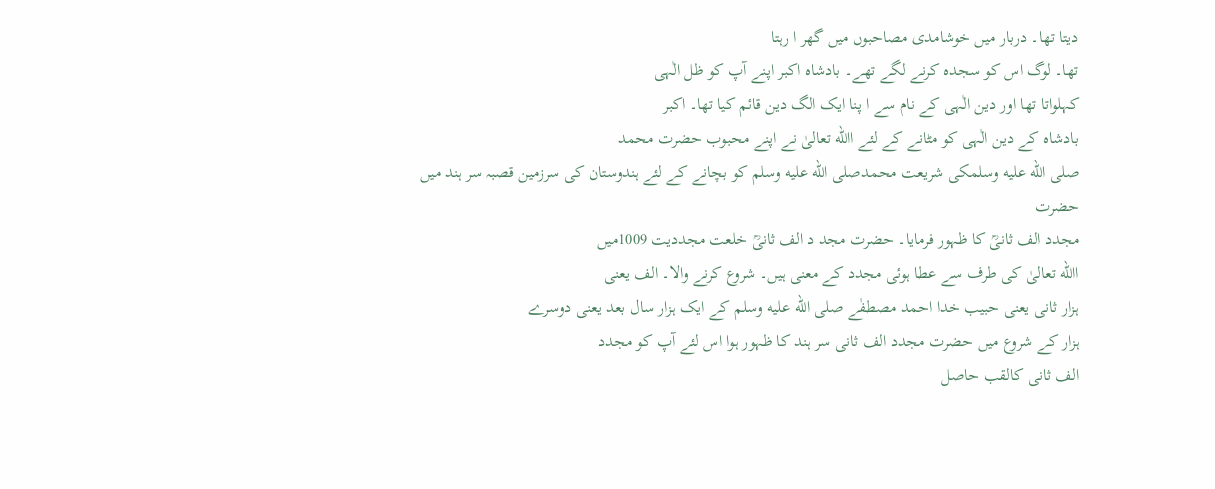دیتا تھا۔ دربار میں خوشامدی مصاحبوں میں گھر ا رہتا
تھا۔ لوگ اس کو سجدہ کرنے لگے تھے۔ بادشاہ اکبر اپنے آپ کو ظل الٰہی
کہلواتا تھا اور دین الٰہی کے نام سے ا پنا ایک الگ دین قائم کیا تھا۔ اکبر
بادشاہ کے دین الٰہی کو مٹانے کے لئے االله تعالیٰ نے اپنے محبوب حضرت محمد
صلى الله عليه وسلمکی شریعت محمدصلى الله عليه وسلم کو بچانے کے لئے ہندوستان کی سرزمین قصبہ سر ہند میں حضرت
مجدد الف ثانیؒ کا ظہور فرمایا۔ حضرت مجد د الف ثانیؒ خلعت مجددیت 1009میں
االله تعالیٰ کی طرف سے عطا ہوئی مجدد کے معنی ہیں۔ شروع کرنے والا۔ الف یعنی
ہزار ثانی یعنی حبیب خدا احمد مصطفٰے صلى الله عليه وسلم کے ایک ہزار سال بعد یعنی دوسرے
ہزار کے شروع میں حضرت مجدد الف ثانی سر ہند کا ظہور ہوا اس لئے آپ کو مجدد
الف ثانی کالقب حاصل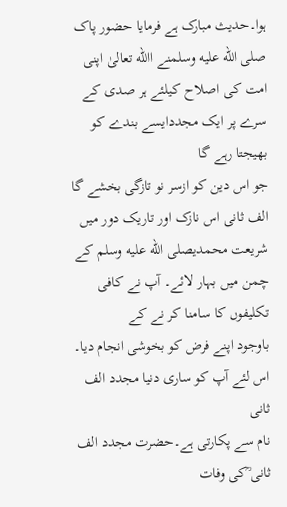ہوا۔حدیث مبارک ہے فرمایا حضور پاک صلى الله عليه وسلمنے االله تعالیٰ اپنی
امت کی اصلاح کیلئے ہر صدی کے سرے پر ایک مجددایسے بندے کو بھیجتا رہے گا
جو اس دین کو ازسر نو تازگی بخشے گا الف ثانی اس نازک اور تاریک دور میں
شریعت محمدیصلى الله عليه وسلم کے چمن میں بہار لائے۔ آپ نے کافی تکلیفوں کا سامنا کر نے کے
باوجود اپنے فرض کو بخوشی انجام دیا۔ اس لئے آپ کو ساری دنیا مجدد الف ثانی
نام سے پکارتی ہے۔حضرت مجدد الف ثانی ؒکی وفات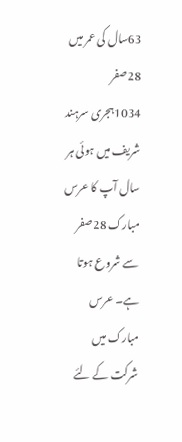63سال کی عمر میں 28صفر
1034ہجری سرہند شریف میں ہوئی ہر سال آپ کا عرس مبارک 28صفر سے شروع ہوتا
ہے۔ عرس مبارک میں شرکت کے لئے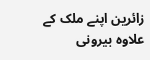زائرین اپنے ملک کے علاوہ بیرونی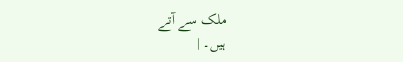ملک سے آتے
ہیں۔ |